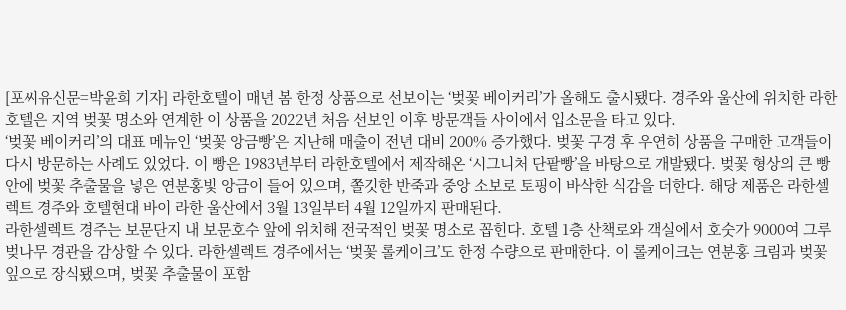[포씨유신문=박윤희 기자] 라한호텔이 매년 봄 한정 상품으로 선보이는 ‘벚꽃 베이커리’가 올해도 출시됐다. 경주와 울산에 위치한 라한호텔은 지역 벚꽃 명소와 연계한 이 상품을 2022년 처음 선보인 이후 방문객들 사이에서 입소문을 타고 있다.
‘벚꽃 베이커리’의 대표 메뉴인 ‘벚꽃 앙금빵’은 지난해 매출이 전년 대비 200% 증가했다. 벚꽃 구경 후 우연히 상품을 구매한 고객들이 다시 방문하는 사례도 있었다. 이 빵은 1983년부터 라한호텔에서 제작해온 ‘시그니처 단팥빵’을 바탕으로 개발됐다. 벚꽃 형상의 큰 빵 안에 벚꽃 추출물을 넣은 연분홍빛 앙금이 들어 있으며, 쫄깃한 반죽과 중앙 소보로 토핑이 바삭한 식감을 더한다. 해당 제품은 라한셀렉트 경주와 호텔현대 바이 라한 울산에서 3월 13일부터 4월 12일까지 판매된다.
라한셀렉트 경주는 보문단지 내 보문호수 앞에 위치해 전국적인 벚꽃 명소로 꼽힌다. 호텔 1층 산책로와 객실에서 호숫가 9000여 그루 벚나무 경관을 감상할 수 있다. 라한셀렉트 경주에서는 ‘벚꽃 롤케이크’도 한정 수량으로 판매한다. 이 롤케이크는 연분홍 크림과 벚꽃 잎으로 장식됐으며, 벚꽃 추출물이 포함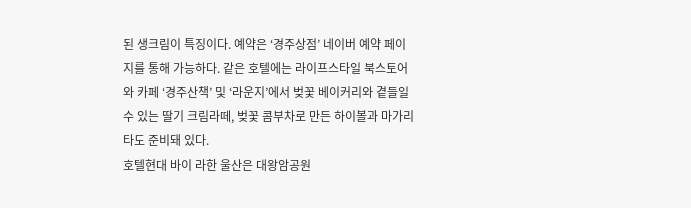된 생크림이 특징이다. 예약은 ‘경주상점’ 네이버 예약 페이지를 통해 가능하다. 같은 호텔에는 라이프스타일 북스토어와 카페 ‘경주산책’ 및 ‘라운지’에서 벚꽃 베이커리와 곁들일 수 있는 딸기 크림라떼, 벚꽃 콤부차로 만든 하이볼과 마가리타도 준비돼 있다.
호텔현대 바이 라한 울산은 대왕암공원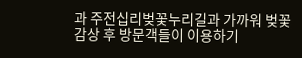과 주전십리벚꽃누리길과 가까워 벚꽃 감상 후 방문객들이 이용하기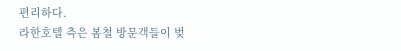편리하다.
라한호텔 측은 봄철 방문객들이 벚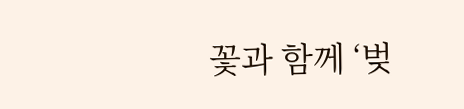꽃과 함께 ‘벚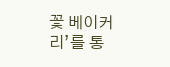꽃 베이커리’를 통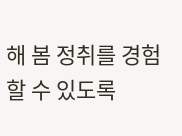해 봄 정취를 경험할 수 있도록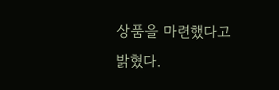상품을 마련했다고 밝혔다.